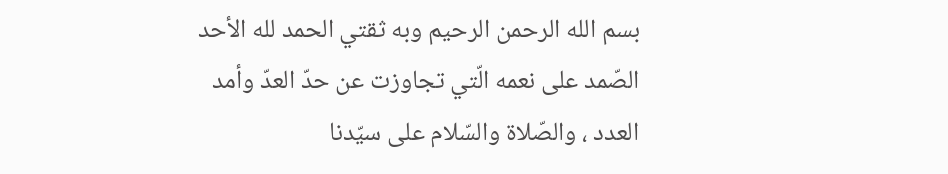بسم الله الرحمن الرحيم وبه ثقتي الحمد لله الأحد الصّمد على نعمه الّتي تجاوزت عن حدّ العدّ وأمد العدد ، والصّلاة والسّلام على سيّدنا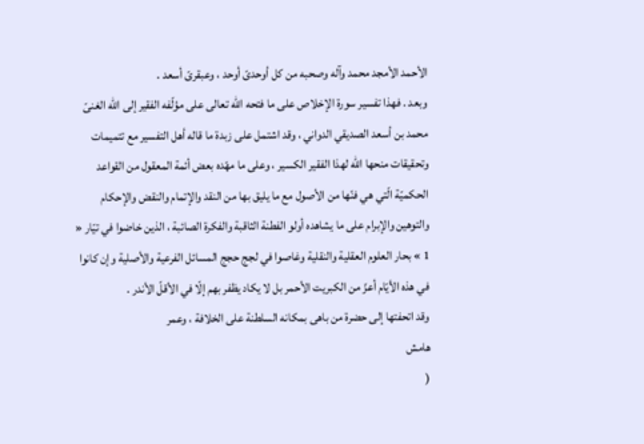الأحمد الأمجد محمد وآله وصحبه من كل أوحدىّ أوحد ، وعبقرىّ أسعد .
وبعد . فهذا تفسير سورة الإخلاص على ما فتحه الله تعالى على مؤلّفه الفقير إلى الله الغنىّ محمد بن أسعد الصديقي الدواني ، وقد اشتمل على زبدة ما قاله أهل التفسير مع تتميمات وتحقيقات منحها الله لهذا الفقير الكسير ، وعلى ما مهّده بعض أئمة المعقول من القواعد الحكميّة الّتي هي فنّها من الأصول مع ما يليق بها من النقد والإتمام والنقض والإحكام والتوهين والإبرام على ما يشاهده أولو الفطنة الثاقبة والفكرة الصائبة ، الذين خاضوا في تيّار « 1 » بحار العلوم العقلية والنقلية وغاصوا في لجج حجج المسائل الفرعية والأصلية وإن كانوا في هذه الأيّام أعزّ من الكبريت الأحمر بل لا يكاد يظفر بهم إلّا في الأقلّ الأندر .
وقد اتحفتها إلى حضرة من باهى بمكانه السلطنة على الخلافة ، وعمر
هامش
(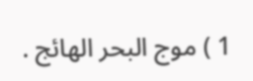1 ) موج البحر الهائج .